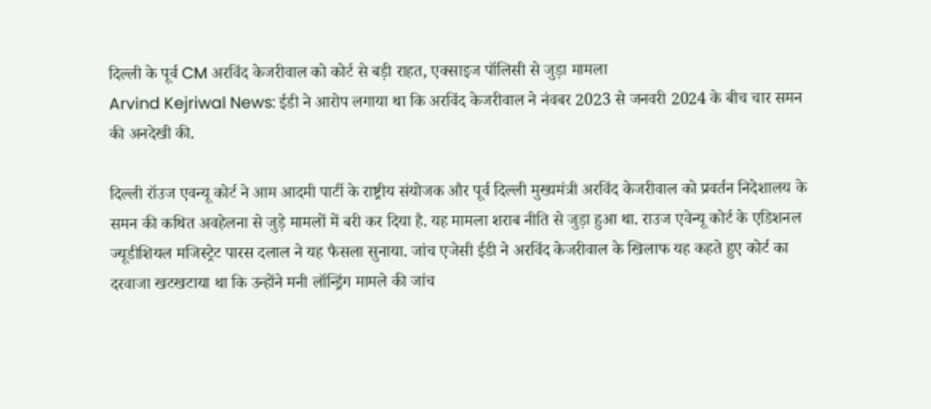दिल्ली के पूर्व CM अरविंद केजरीवाल को कोर्ट से बड़ी राहत, एक्साइज पॉलिसी से जुड़ा मामला
Arvind Kejriwal News: ईडी ने आरोप लगाया था कि अरविंद केजरीवाल ने नंवबर 2023 से जनवरी 2024 के बीच चार समन की अनदेखी की.

दिल्ली रॉउज एवन्यू कोर्ट ने आम आदमी पार्टी के राष्ट्रीय संयोजक और पूर्व दिल्ली मुख्यमंत्री अरविंद केजरीवाल को प्रवर्तन निदेशालय के समन की कथित अवहेलना से जुड़े मामलों में बरी कर दिया है. यह मामला शराब नीति से जुड़ा हुआ था. राउज एवेन्यू कोर्ट के एडिशनल ज्यूडीशियल मजिस्ट्रेट पारस दलाल ने यह फैसला सुनाया. जांच एजेसी ईडी ने अरविंद केजरीवाल के खिलाफ यह कहते हुए कोर्ट का दरवाजा खटखटाया था कि उन्होंने मनी लॉन्ड्रिंग मामले की जांच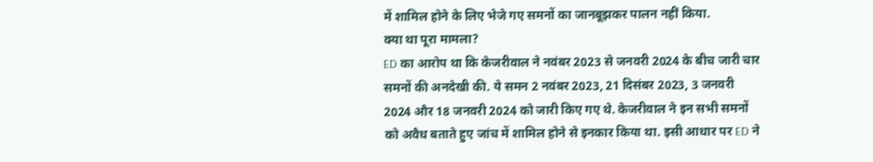में शामिल होने के लिए भेजे गए समनों का जानबूझकर पालन नहीं किया.
क्या था पूरा मामला?
ED का आरोप था कि केजरीवाल ने नवंबर 2023 से जनवरी 2024 के बीच जारी चार समनों की अनदेखी की. ये समन 2 नवंबर 2023, 21 दिसंबर 2023, 3 जनवरी 2024 और 18 जनवरी 2024 को जारी किए गए थे. केजरीवाल ने इन सभी समनों को अवैध बताते हुए जांच में शामिल होने से इनकार किया था. इसी आधार पर ED ने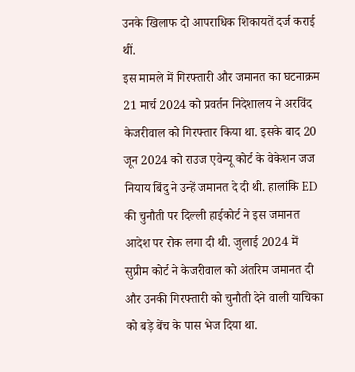उनके खिलाफ दो आपराधिक शिकायतें दर्ज कराई थीं.
इस मामले में गिरफ्तारी और जमानत का घटनाक्रम
21 मार्च 2024 को प्रवर्तन निदेशालय ने अरविंद केजरीवाल को गिरफ्तार किया था. इसके बाद 20 जून 2024 को राउज एवेन्यू कोर्ट के वेकेशन जज नियाय बिंदु ने उन्हें जमानत दे दी थी. हालांकि ED की चुनौती पर दिल्ली हाईकोर्ट ने इस जमानत आदेश पर रोक लगा दी थी. जुलाई 2024 में सुप्रीम कोर्ट ने केजरीवाल को अंतरिम जमानत दी और उनकी गिरफ्तारी को चुनौती देने वाली याचिका को बड़े बेंच के पास भेज दिया था.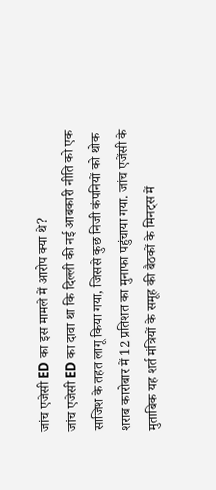जांच एजेसी ED का इस मामले में आरोप क्या थे?
जांच एजेसी ED का दावा था कि दिल्ली की नई आबकारी नीति को एक साजिश के तहत लागू किया गया, जिससे कुछ निजी कंपनियों को थोक शराब कारोबार में 12 प्रतिशत का मुनाफा पहुंचाया गया. जांच एजेंसी के मुताबिक यह शर्त मंत्रियों के समूह की बैठकों के मिनट्स में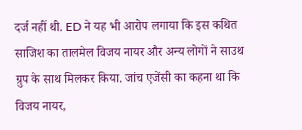दर्ज नहीं थी. ED ने यह भी आरोप लगाया कि इस कथित साजिश का तालमेल विजय नायर और अन्य लोगों ने साउथ ग्रुप के साथ मिलकर किया. जांच एजेंसी का कहना था कि विजय नायर,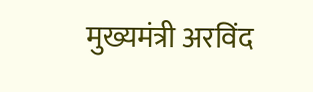मुख्यमंत्री अरविंद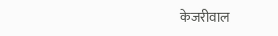केजरीवाल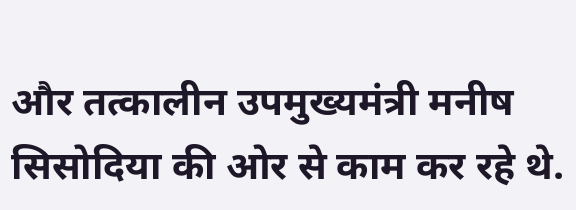और तत्कालीन उपमुख्यमंत्री मनीष सिसोदिया की ओर से काम कर रहे थे.